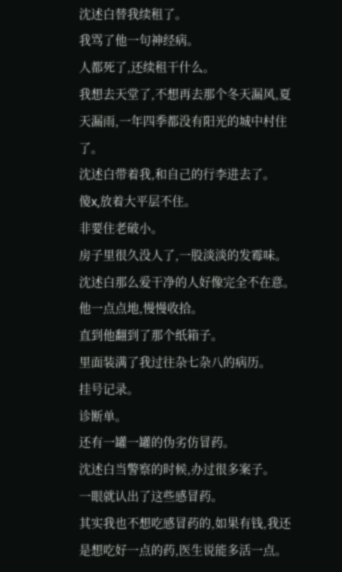沈述白替我续租了。
我骂了他一句神经病。
人都死了,还续租干什么。
我想去天堂了,不想再去那个冬天漏风,夏天漏雨,一年四季都没有阳光的城中村住了。
沈述白带着我,和自己的行李进去了。
傻x,放着大平层不住。
非要住老破小。
房子里很久没人了,一股淡淡的发霉味。
沈述白那么爱干净的人好像完全不在意。
他一点点地,慢慢收拾。
直到他翻到了那个纸箱子。
里面装满了我过往杂七杂八的病历。
挂号记录。
诊断单。
还有一罐一罐的伪劣仿冒药。
沈述白当警察的时候,办过很多案子。
一眼就认出了这些感冒药。
其实我也不想吃感冒药的,如果有钱,我还是想吃好一点的药,医生说能多活一点。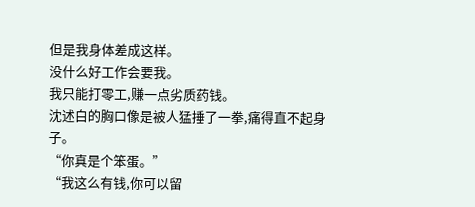但是我身体差成这样。
没什么好工作会要我。
我只能打零工,赚一点劣质药钱。
沈述白的胸口像是被人猛捶了一拳,痛得直不起身子。
“你真是个笨蛋。”
“我这么有钱,你可以留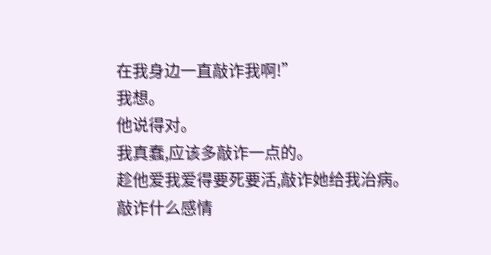在我身边一直敲诈我啊!”
我想。
他说得对。
我真蠢,应该多敲诈一点的。
趁他爱我爱得要死要活,敲诈她给我治病。
敲诈什么感情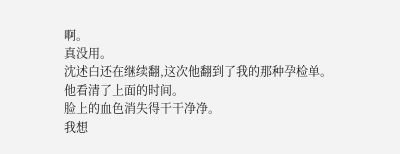啊。
真没用。
沈述白还在继续翻,这次他翻到了我的那种孕检单。
他看清了上面的时间。
脸上的血色消失得干干净净。
我想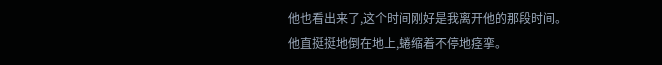他也看出来了,这个时间刚好是我离开他的那段时间。
他直挺挺地倒在地上,蜷缩着不停地痉挛。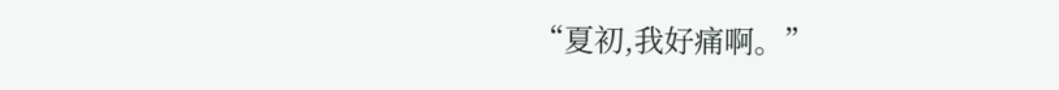“夏初,我好痛啊。”